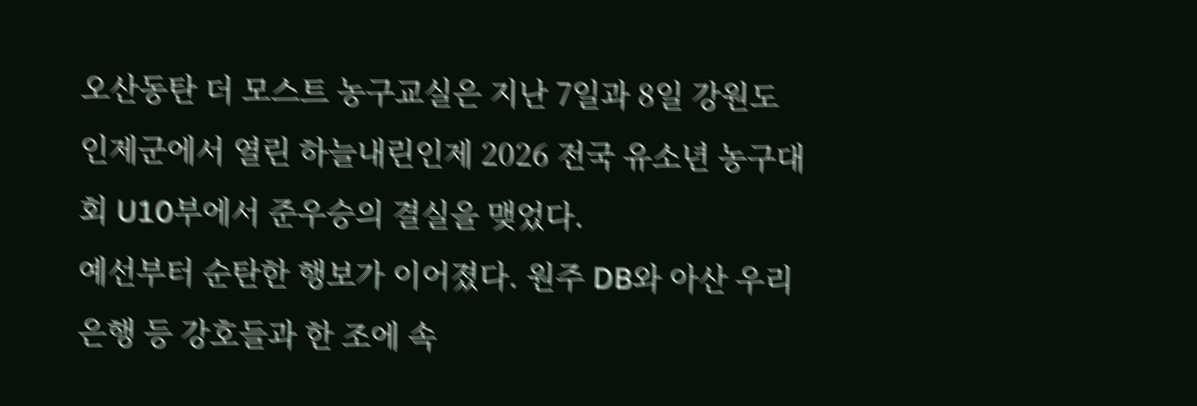오산동탄 더 모스트 농구교실은 지난 7일과 8일 강원도 인제군에서 열린 하늘내린인제 2026 전국 유소년 농구대회 U10부에서 준우승의 결실을 맺었다.
예선부터 순탄한 행보가 이어졌다. 원주 DB와 아산 우리은행 등 강호들과 한 조에 속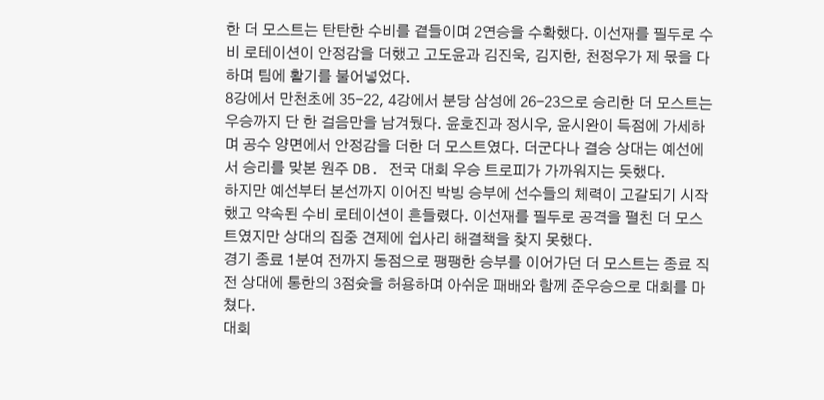한 더 모스트는 탄탄한 수비를 곁들이며 2연승을 수확했다. 이선재를 필두로 수비 로테이션이 안정감을 더했고 고도윤과 김진욱, 김지한, 천정우가 제 몫을 다하며 팀에 활기를 불어넣었다.
8강에서 만천초에 35-22, 4강에서 분당 삼성에 26-23으로 승리한 더 모스트는 우승까지 단 한 걸음만을 남겨뒀다. 윤호진과 정시우, 윤시완이 득점에 가세하며 공수 양면에서 안정감을 더한 더 모스트였다. 더군다나 결승 상대는 예선에서 승리를 맞본 원주 DB. 전국 대회 우승 트로피가 가까워지는 듯했다.
하지만 예선부터 본선까지 이어진 박빙 승부에 선수들의 체력이 고갈되기 시작했고 약속된 수비 로테이션이 흔들렸다. 이선재를 필두로 공격을 펼친 더 모스트였지만 상대의 집중 견제에 쉽사리 해결책을 찾지 못했다.
경기 종료 1분여 전까지 동점으로 팽팽한 승부를 이어가던 더 모스트는 종료 직전 상대에 통한의 3점슛을 허용하며 아쉬운 패배와 함께 준우승으로 대회를 마쳤다.
대회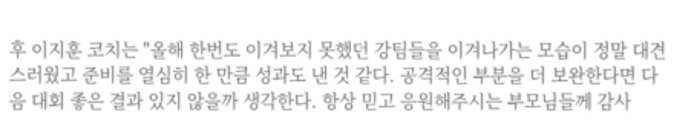후 이지훈 코치는 "올해 한번도 이겨보지 못했던 강팀들을 이겨나가는 모습이 정말 대견스러웠고 준비를 열심히 한 만큼 성과도 낸 것 같다. 공격적인 부분을 더 보완한다면 다음 대회 좋은 결과 있지 않을까 생각한다. 항상 믿고 응원해주시는 부모님들께 감사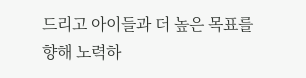드리고 아이들과 더 높은 목표를 향해 노력하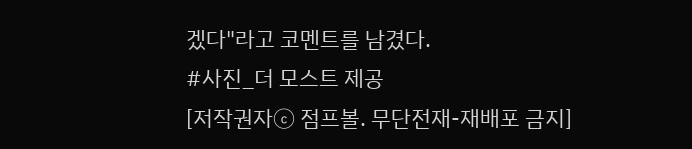겠다"라고 코멘트를 남겼다.
#사진_더 모스트 제공
[저작권자ⓒ 점프볼. 무단전재-재배포 금지]